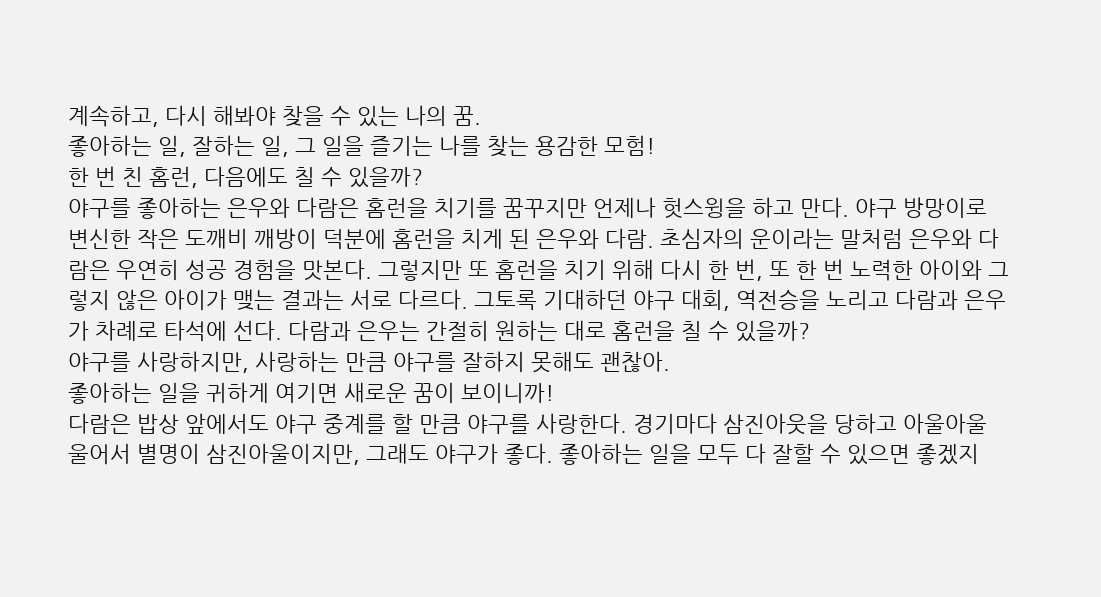계속하고, 다시 해봐야 찾을 수 있는 나의 꿈.
좋아하는 일, 잘하는 일, 그 일을 즐기는 나를 찾는 용감한 모험!
한 번 친 홈런, 다음에도 칠 수 있을까?
야구를 좋아하는 은우와 다람은 홈런을 치기를 꿈꾸지만 언제나 헛스윙을 하고 만다. 야구 방망이로 변신한 작은 도깨비 깨방이 덕분에 홈런을 치게 된 은우와 다람. 초심자의 운이라는 말처럼 은우와 다람은 우연히 성공 경험을 맛본다. 그렇지만 또 홈런을 치기 위해 다시 한 번, 또 한 번 노력한 아이와 그렇지 않은 아이가 맺는 결과는 서로 다르다. 그토록 기대하던 야구 대회, 역전승을 노리고 다람과 은우가 차례로 타석에 선다. 다람과 은우는 간절히 원하는 대로 홈런을 칠 수 있을까?
야구를 사랑하지만, 사랑하는 만큼 야구를 잘하지 못해도 괜찮아.
좋아하는 일을 귀하게 여기면 새로운 꿈이 보이니까!
다람은 밥상 앞에서도 야구 중계를 할 만큼 야구를 사랑한다. 경기마다 삼진아웃을 당하고 아울아울 울어서 별명이 삼진아울이지만, 그래도 야구가 좋다. 좋아하는 일을 모두 다 잘할 수 있으면 좋겠지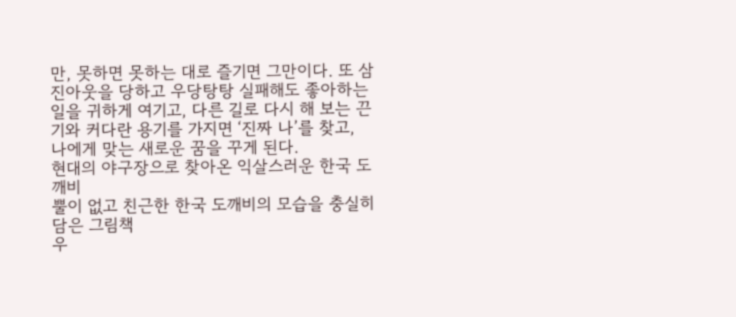만, 못하면 못하는 대로 즐기면 그만이다. 또 삼진아웃을 당하고 우당탕탕 실패해도 좋아하는 일을 귀하게 여기고, 다른 길로 다시 해 보는 끈기와 커다란 용기를 가지면 ‘진짜 나’를 찾고, 나에게 맞는 새로운 꿈을 꾸게 된다.
현대의 야구장으로 찾아온 익살스러운 한국 도깨비
뿔이 없고 친근한 한국 도깨비의 모습을 충실히 담은 그림책
우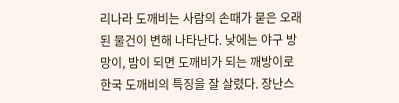리나라 도깨비는 사람의 손때가 묻은 오래된 물건이 변해 나타난다. 낮에는 야구 방망이, 밤이 되면 도깨비가 되는 깨방이로 한국 도깨비의 특징을 잘 살렸다. 장난스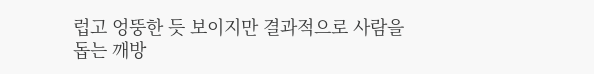럽고 엉뚱한 듯 보이지만 결과적으로 사람을 돕는 깨방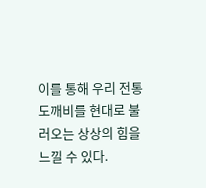이를 통해 우리 전통 도깨비를 현대로 불러오는 상상의 힘을 느낄 수 있다.